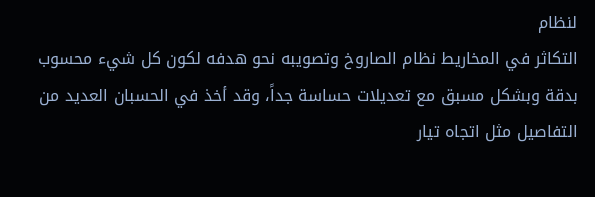لنظام
التكاثر في المخاريط نظام الصاروخ وتصويبه نحو هدفه لكون كل شيء محسوب بدقة وبشكل مسبق مع تعديلات حساسة جداً، وقد أخذ في الحسبان العديد من التفاصيل مثل اتجاه تيار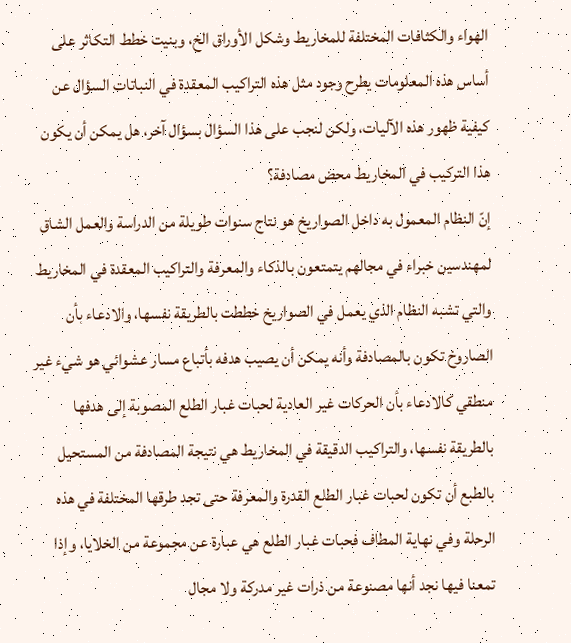الهواء والكثافات المختلفة للمخاريط وشكل الأوراق الخ، وبنيت خطط التكاثر على أساس هذه المعلومات يطرح وجود مثل هذه التراكيب المعقدة في النباتات السؤال عن كيفية ظهور هذه الآليات، ولكن لنجب على هذا السؤال بسؤال آخر، هل يمكن أن يكون هذا التركيب في المخاريط محض مصادفة؟
إنّ النظام المعمول به داخل الصواريخ هو نتاج سنوات طويلة من الدراسة والعمل الشاق لمهندسين خبراء في مجالهم يتمتعون بالذكاء والمعرفة والتراكيب المعقدة في المخاريط والتي تشبه النظام الذي يعمل في الصواريخ خططت بالطريقة نفسها، والادعاء بأن الصاروخ تكون بالمصادفة وأنه يمكن أن يصيب هدفه بأتباع مسار عشوائي هو شيء غير منطقي كالادعاء بأن الحركات غير العادية لحبات غبار الطلع المصوبة إلى هدفها بالطريقة نفسها، والتراكيب الدقيقة في المخاريط هي نتيجة المصادفة من المستحيل بالطبع أن تكون لحبات غبار الطلع القدرة والمعرفة حتى تجد طرقها المختلفة في هذه الرحلة وفي نهاية المطاف فحبات غبار الطلع هي عبارة عن مجموعة من الخلايا، وإذا تمعنا فيها نجد أنها مصنوعة من ذرات غير مدركة ولا مجال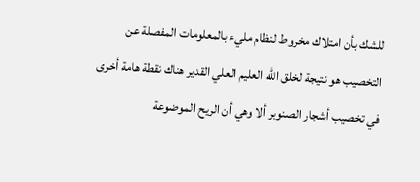للشك بأن امتلاك مخروط لنظام مليء بالمعلومات المفصلة عن التخصيب هو نتيجة لخلق الله العليم العلي القدير هناك نقطة هامة أخرى في تخصيب أشجار الصنوبر ألا وهي أن الريح الموضوعة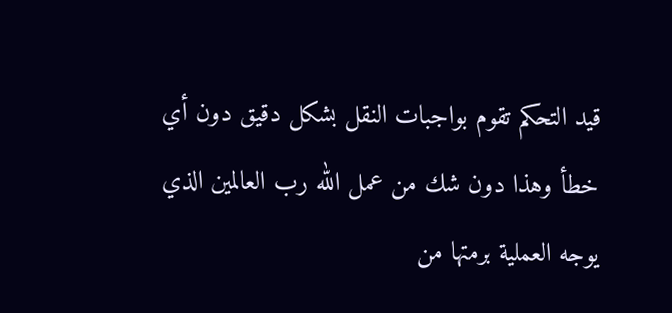قيد التحكم تقوم بواجبات النقل بشكل دقيق دون أي خطأ وهذا دون شك من عمل الله رب العالمين الذي يوجه العملية برمتها من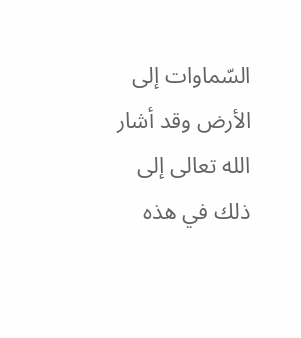السّماوات إلى الأرض وقد أشار الله تعالى إلى ذلك في هذه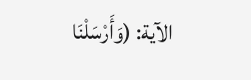الآية: (وَأَرْسَلْنَا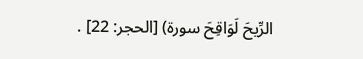الرِّيحَ لَوَاقِحَ سورة) [الحجر: 22] .